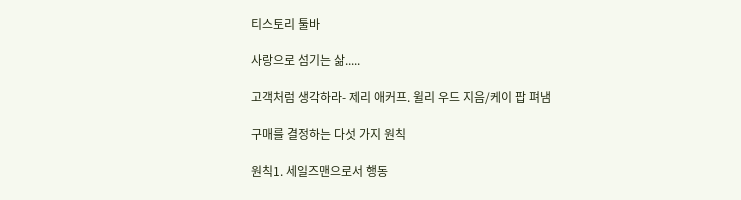티스토리 툴바

사랑으로 섬기는 삶.....

고객처럼 생각하라- 제리 애커프. 윌리 우드 지음/케이 팝 펴냄

구매를 결정하는 다섯 가지 원칙

원칙1. 세일즈맨으로서 행동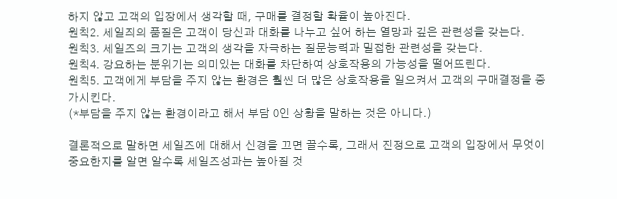하지 않고 고객의 입장에서 생각할 때, 구매를 결정할 확율이 높아진다.
원칙2. 세일즤의 품질은 고객이 당신과 대화를 나누고 싶어 하는 열망과 깊은 관련성을 갖는다.
원칙3. 세일즈의 크기는 고객의 생각을 자극하는 질문능력과 밀접한 관련성을 갖는다.
원칙4. 강요하는 분위기는 의미있는 대화를 차단하여 상호작용의 가능성을 떨어뜨린다.
원칙5. 고객에게 부담을 주지 않는 환경은 훨씬 더 많은 상호작용을 일으켜서 고객의 구매결정을 증가시킨다.
(*부담을 주지 않는 환경이라고 해서 부담 0인 상황을 말하는 것은 아니다.)

결론적으로 말하면 세일즈에 대해서 신경을 끄면 끌수록, 그래서 진정으로 고객의 입장에서 무엇이 중요한지를 알면 알수록 세일즈성과는 높아질 것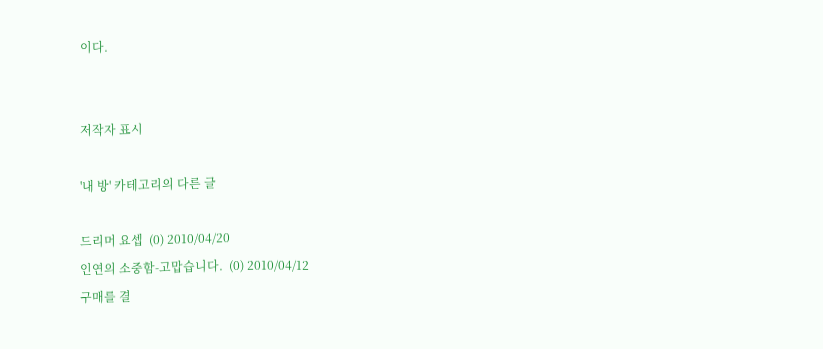이다.


저작자 표시

'내 방' 카테고리의 다른 글

드리머 요셉  (0) 2010/04/20
인연의 소중함-고맙습니다.  (0) 2010/04/12
구매를 결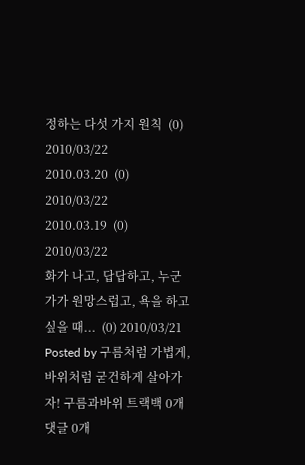정하는 다섯 가지 원칙  (0) 2010/03/22
2010.03.20  (0) 2010/03/22
2010.03.19  (0) 2010/03/22
화가 나고, 답답하고, 누군가가 원망스럽고, 욕을 하고 싶을 때...  (0) 2010/03/21
Posted by 구름처럼 가볍게, 바위처럼 굳건하게 살아가자! 구름과바위 트랙백 0개 댓글 0개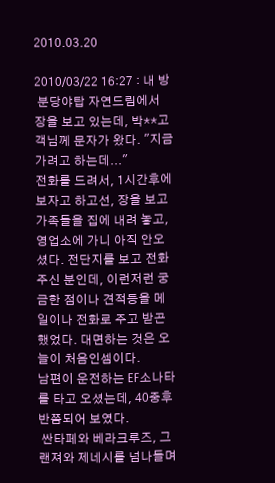2010.03.20

2010/03/22 16:27 : 내 방
 분당야탑 자연드림에서 장을 보고 있는데, 박**고객님께 문자가 왔다. "지금 가려고 하는데..."
전화를 드려서, 1시간후에 보자고 하고선, 장을 보고 가족들을 집에 내려 놓고, 영업소에 가니 아직 안오셨다. 전단지를 보고 전화주신 분인데, 이런저런 궁금한 점이나 견적등을 메일이나 전화로 주고 받곤 했었다. 대면하는 것은 오늘이 처음인셈이다.
남편이 운전하는 EF소나타를 타고 오셨는데, 40중후반쯤되어 보였다.
 싼타페와 베라크루즈, 그랜져와 제네시를 넘나들며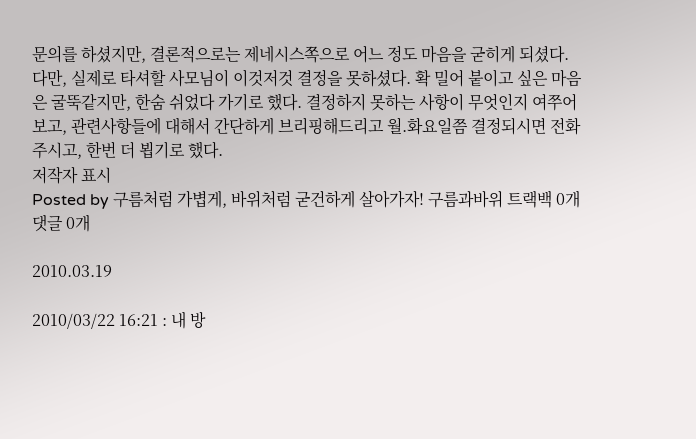문의를 하셨지만, 결론적으로는 제네시스쪽으로 어느 정도 마음을 굳히게 되셨다. 다만, 실제로 타셔할 사모님이 이것저것 결정을 못하셨다. 확 밀어 붙이고 싶은 마음은 굴뚝같지만, 한숨 쉬었다 가기로 했다. 결정하지 못하는 사항이 무엇인지 여쭈어 보고, 관련사항들에 대해서 간단하게 브리핑해드리고 월.화요일쯤 결정되시면 전화주시고, 한번 더 뵙기로 했다.
저작자 표시
Posted by 구름처럼 가볍게, 바위처럼 굳건하게 살아가자! 구름과바위 트랙백 0개 댓글 0개

2010.03.19

2010/03/22 16:21 : 내 방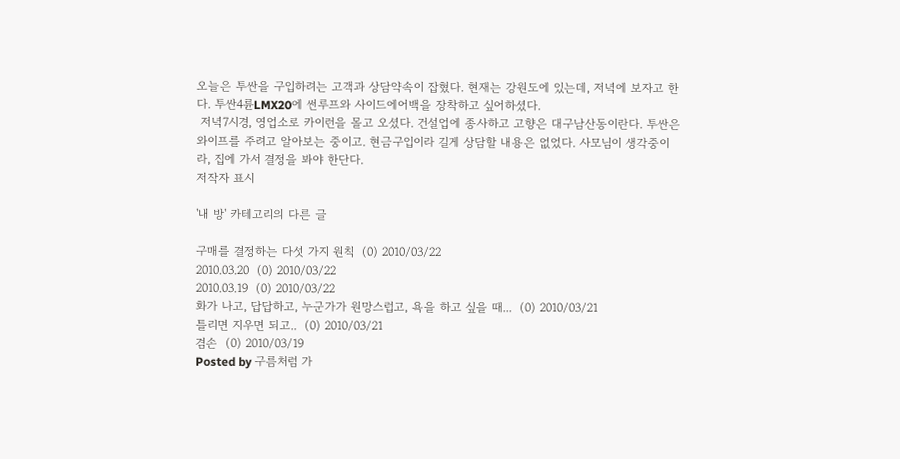오늘은 투싼을 구입하려는 고객과 상담약속이 잡혔다. 현재는 강원도에 있는데, 저녁에 보자고 한다. 투싼4륜LMX20에 썬루프와 사이드에어백을 장착하고 싶어하셨다.
 저녁7시경, 영업소로 카이런을 몰고 오셨다. 건설업에 종사하고 고향은 대구남산동이란다. 투싼은 와이프를 주려고 알아보는 중이고. 현금구입이라 길게 상담할 내용은 없었다. 사모님이 생각중이라, 집에 가서 결정을 봐야 한단다.
저작자 표시

'내 방' 카테고리의 다른 글

구매를 결정하는 다섯 가지 원칙  (0) 2010/03/22
2010.03.20  (0) 2010/03/22
2010.03.19  (0) 2010/03/22
화가 나고, 답답하고, 누군가가 원망스럽고, 욕을 하고 싶을 때...  (0) 2010/03/21
틀리면 지우면 되고..  (0) 2010/03/21
겸손  (0) 2010/03/19
Posted by 구름처럼 가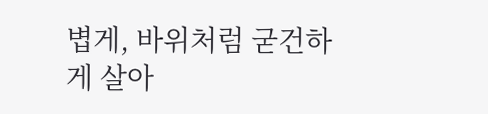볍게, 바위처럼 굳건하게 살아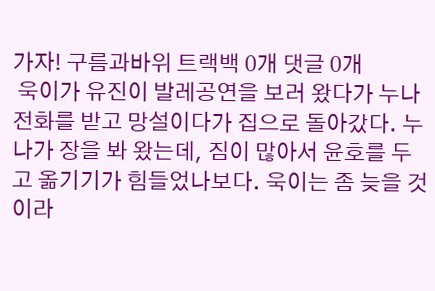가자! 구름과바위 트랙백 0개 댓글 0개
 욱이가 유진이 발레공연을 보러 왔다가 누나전화를 받고 망설이다가 집으로 돌아갔다. 누나가 장을 봐 왔는데, 짐이 많아서 윤호를 두고 옮기기가 힘들었나보다. 욱이는 좀 늦을 것이라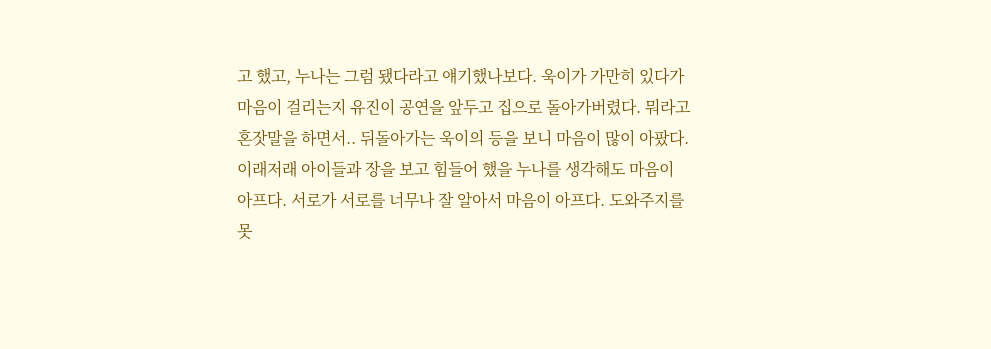고 했고, 누나는 그럼 됐다라고 얘기했나보다. 욱이가 가만히 있다가 마음이 걸리는지 유진이 공연을 앞두고 집으로 돌아가버렸다. 뭐라고 혼잣말을 하면서.. 뒤돌아가는 욱이의 등을 보니 마음이 많이 아팠다. 이래저래 아이들과 장을 보고 힘들어 했을 누나를 생각해도 마음이 아프다. 서로가 서로를 너무나 잘 알아서 마음이 아프다. 도와주지를 못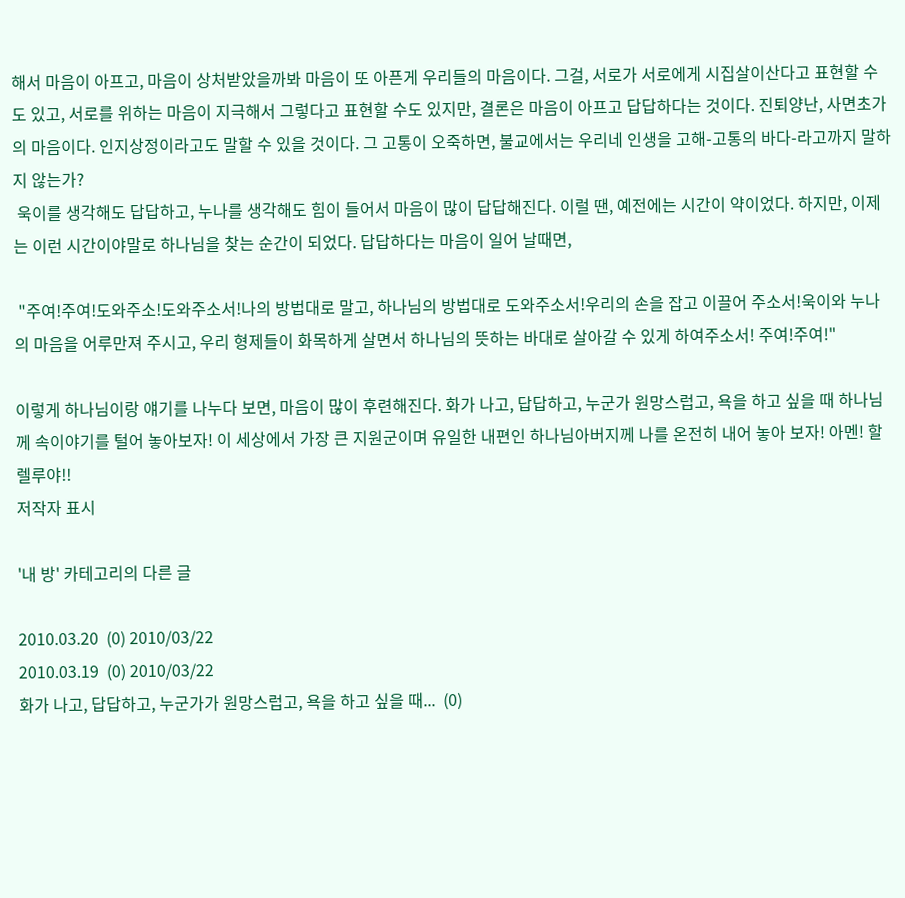해서 마음이 아프고, 마음이 상처받았을까봐 마음이 또 아픈게 우리들의 마음이다. 그걸, 서로가 서로에게 시집살이산다고 표현할 수도 있고, 서로를 위하는 마음이 지극해서 그렇다고 표현할 수도 있지만, 결론은 마음이 아프고 답답하다는 것이다. 진퇴양난, 사면초가의 마음이다. 인지상정이라고도 말할 수 있을 것이다. 그 고통이 오죽하면, 불교에서는 우리네 인생을 고해-고통의 바다-라고까지 말하지 않는가?
 욱이를 생각해도 답답하고, 누나를 생각해도 힘이 들어서 마음이 많이 답답해진다. 이럴 땐, 예전에는 시간이 약이었다. 하지만, 이제는 이런 시간이야말로 하나님을 찾는 순간이 되었다. 답답하다는 마음이 일어 날때면,

 "주여!주여!도와주소!도와주소서!나의 방법대로 말고, 하나님의 방법대로 도와주소서!우리의 손을 잡고 이끌어 주소서!욱이와 누나의 마음을 어루만져 주시고, 우리 형제들이 화목하게 살면서 하나님의 뜻하는 바대로 살아갈 수 있게 하여주소서! 주여!주여!"

이렇게 하나님이랑 얘기를 나누다 보면, 마음이 많이 후련해진다. 화가 나고, 답답하고, 누군가 원망스럽고, 욕을 하고 싶을 때 하나님께 속이야기를 털어 놓아보자! 이 세상에서 가장 큰 지원군이며 유일한 내편인 하나님아버지께 나를 온전히 내어 놓아 보자! 아멘! 할렐루야!!
저작자 표시

'내 방' 카테고리의 다른 글

2010.03.20  (0) 2010/03/22
2010.03.19  (0) 2010/03/22
화가 나고, 답답하고, 누군가가 원망스럽고, 욕을 하고 싶을 때...  (0)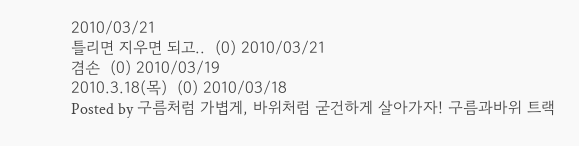2010/03/21
틀리면 지우면 되고..  (0) 2010/03/21
겸손  (0) 2010/03/19
2010.3.18(목)  (0) 2010/03/18
Posted by 구름처럼 가볍게, 바위처럼 굳건하게 살아가자! 구름과바위 트랙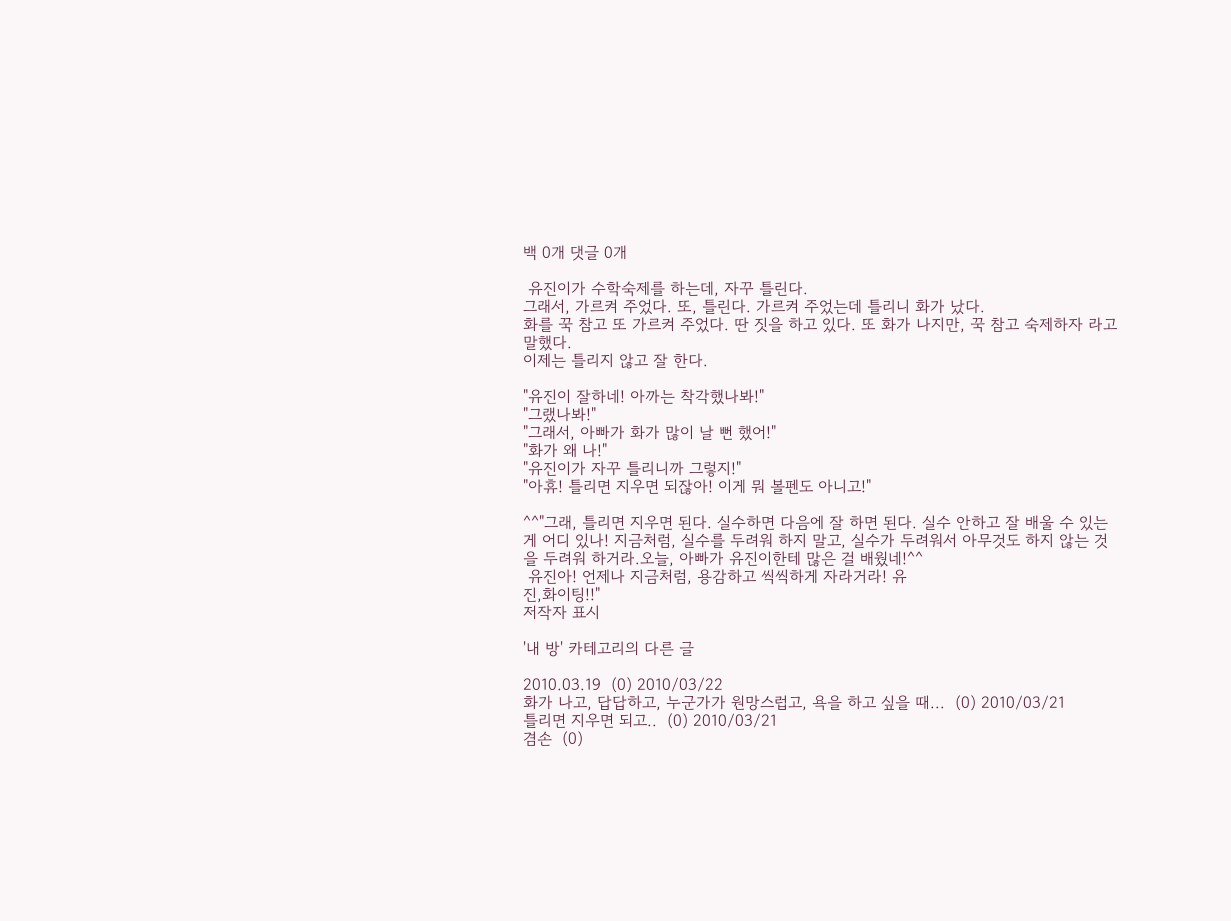백 0개 댓글 0개

 유진이가 수학숙제를 하는데, 자꾸 틀린다.
그래서, 가르켜 주었다. 또, 틀린다. 가르켜 주었는데 틀리니 화가 났다.
화를 꾹 참고 또 가르켜 주었다. 딴 짓을 하고 있다. 또 화가 나지만, 꾹 참고 숙제하자 라고 말했다.
이제는 틀리지 않고 잘 한다.

"유진이 잘하네! 아까는 착각했나봐!"
"그랬나봐!"
"그래서, 아빠가 화가 많이 날 뻔 했어!"
"화가 왜 나!"
"유진이가 자꾸 틀리니까 그렇지!"
"아휴! 틀리면 지우면 되잖아! 이게 뭐 볼펜도 아니고!"

^^"그래, 틀리면 지우면 된다. 실수하면 다음에 잘 하면 된다. 실수 안하고 잘 배울 수 있는 게 어디 있나! 지금처럼, 실수를 두려워 하지 말고, 실수가 두려워서 아무것도 하지 않는 것을 두려워 하거라.오늘, 아빠가 유진이한테 많은 걸 배웠네!^^
 유진아! 언제나 지금처럼, 용감하고 씩씩하게 자라거라! 유
진,화이팅!!"
저작자 표시

'내 방' 카테고리의 다른 글

2010.03.19  (0) 2010/03/22
화가 나고, 답답하고, 누군가가 원망스럽고, 욕을 하고 싶을 때...  (0) 2010/03/21
틀리면 지우면 되고..  (0) 2010/03/21
겸손  (0)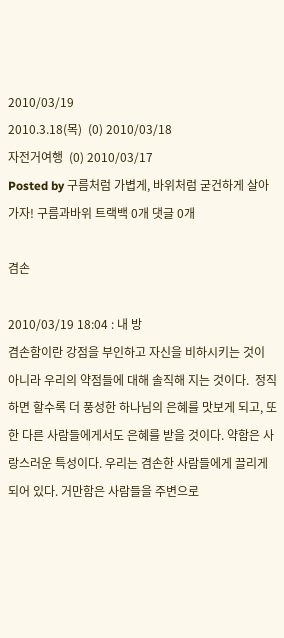2010/03/19
2010.3.18(목)  (0) 2010/03/18
자전거여행  (0) 2010/03/17
Posted by 구름처럼 가볍게, 바위처럼 굳건하게 살아가자! 구름과바위 트랙백 0개 댓글 0개

겸손

2010/03/19 18:04 : 내 방
겸손함이란 강점을 부인하고 자신을 비하시키는 것이 아니라 우리의 약점들에 대해 솔직해 지는 것이다.  정직하면 할수록 더 풍성한 하나님의 은혜를 맛보게 되고, 또한 다른 사람들에게서도 은혜를 받을 것이다. 약함은 사랑스러운 특성이다. 우리는 겸손한 사람들에게 끌리게 되어 있다. 거만함은 사람들을 주변으로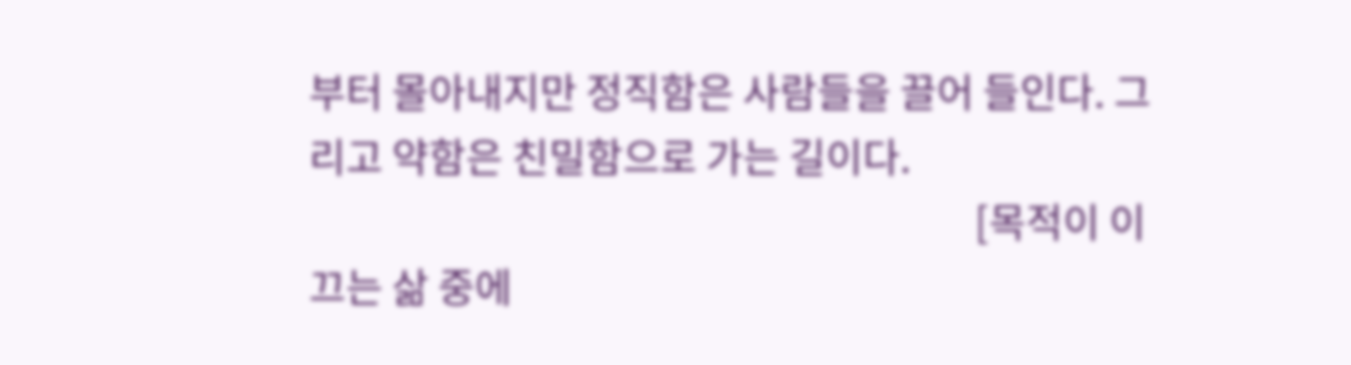부터 몰아내지만 정직함은 사람들을 끌어 들인다. 그리고 약함은 친밀함으로 가는 길이다.
                                                                          [목적이 이끄는 삶 중에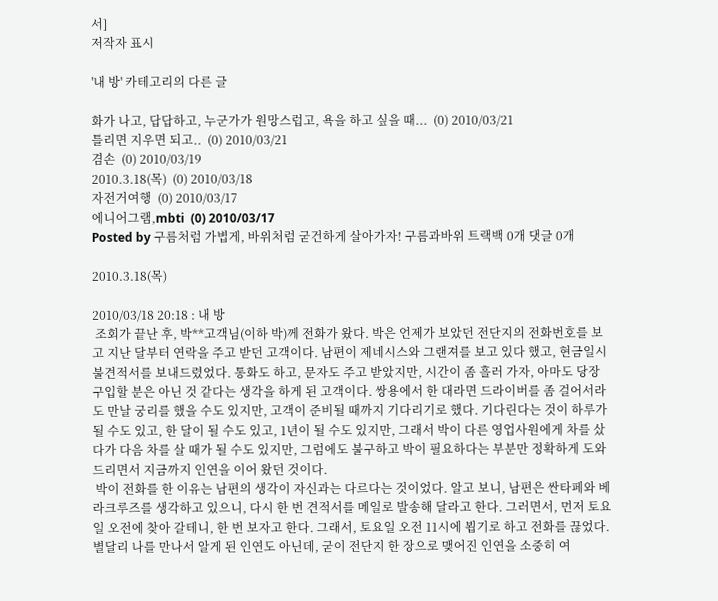서]
저작자 표시

'내 방' 카테고리의 다른 글

화가 나고, 답답하고, 누군가가 원망스럽고, 욕을 하고 싶을 때...  (0) 2010/03/21
틀리면 지우면 되고..  (0) 2010/03/21
겸손  (0) 2010/03/19
2010.3.18(목)  (0) 2010/03/18
자전거여행  (0) 2010/03/17
에니어그램,mbti  (0) 2010/03/17
Posted by 구름처럼 가볍게, 바위처럼 굳건하게 살아가자! 구름과바위 트랙백 0개 댓글 0개

2010.3.18(목)

2010/03/18 20:18 : 내 방
 조회가 끝난 후, 박**고객님(이하 박)께 전화가 왔다. 박은 언제가 보았던 전단지의 전화번호를 보고 지난 달부터 연락을 주고 받던 고객이다. 남편이 제네시스와 그랜져를 보고 있다 했고, 현금일시불견적서를 보내드렸었다. 통화도 하고, 문자도 주고 받았지만, 시간이 좀 흘러 가자, 아마도 당장 구입할 분은 아닌 것 같다는 생각을 하게 된 고객이다. 쌍용에서 한 대라면 드라이버를 좀 걸어서라도 만날 궁리를 했을 수도 있지만, 고객이 준비될 때까지 기다리기로 했다. 기다린다는 것이 하루가 될 수도 있고, 한 달이 될 수도 있고, 1년이 될 수도 있지만, 그래서 박이 다른 영업사원에게 차를 샀다가 다음 차를 살 때가 될 수도 있지만, 그럼에도 불구하고 박이 필요하다는 부분만 정확하게 도와 드리면서 지금까지 인연을 이어 왔던 것이다.
 박이 전화를 한 이유는 남편의 생각이 자신과는 다르다는 것이었다. 알고 보니, 남편은 싼타페와 베라크루즈를 생각하고 있으니, 다시 한 번 견적서를 메일로 발송해 달라고 한다. 그러면서, 먼저 토요일 오전에 찾아 갈테니, 한 번 보자고 한다. 그래서, 토요일 오전 11시에 뵙기로 하고 전화를 끊었다. 별달리 나를 만나서 알게 된 인연도 아닌데, 굳이 전단지 한 장으로 맺어진 인연을 소중히 여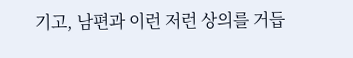기고, 남편과 이런 저런 상의를 거듭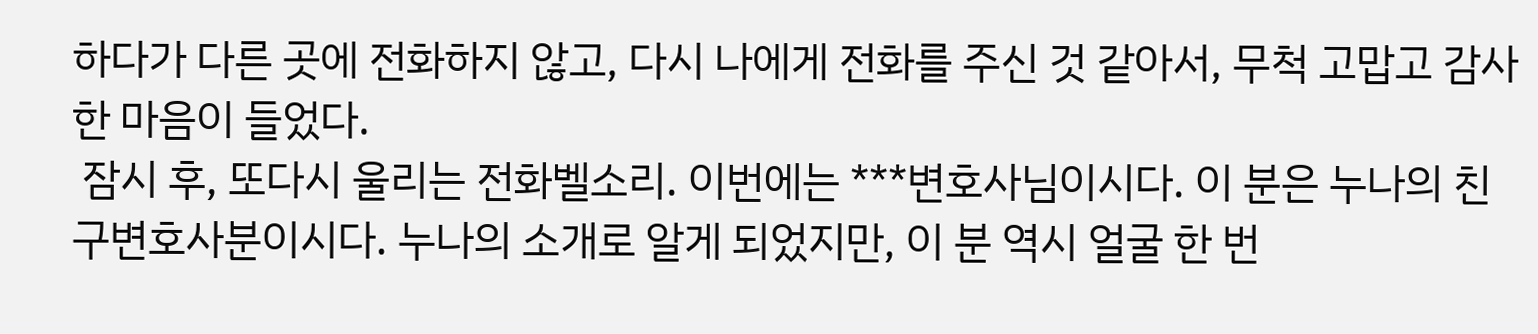하다가 다른 곳에 전화하지 않고, 다시 나에게 전화를 주신 것 같아서, 무척 고맙고 감사한 마음이 들었다.
 잠시 후, 또다시 울리는 전화벨소리. 이번에는 ***변호사님이시다. 이 분은 누나의 친구변호사분이시다. 누나의 소개로 알게 되었지만, 이 분 역시 얼굴 한 번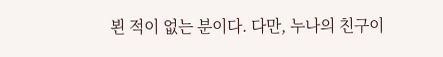뵌 적이 없는 분이다. 다만, 누나의 친구이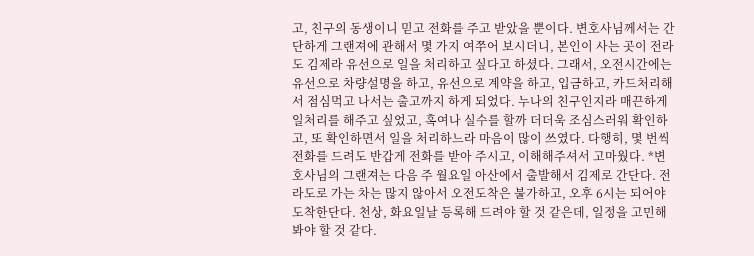고, 친구의 동생이니 믿고 전화를 주고 받았을 뿐이다. 변호사님께서는 간단하게 그랜져에 관해서 몇 가지 여쭈어 보시더니, 본인이 사는 곳이 전라도 김제라 유선으로 일을 처리하고 싶다고 하셨다. 그래서, 오전시간에는 유선으로 차량설명을 하고, 유선으로 계약을 하고, 입금하고, 카드처리해서 점심먹고 나서는 출고까지 하게 되었다. 누나의 친구인지라 매끈하게 일처리를 해주고 싶었고, 혹여나 실수를 할까 더더욱 조심스러워 확인하고, 또 확인하면서 일을 처리하느라 마음이 많이 쓰였다. 다행히, 몇 번씩 전화를 드려도 반갑게 전화를 받아 주시고, 이해해주셔서 고마웠다. *변호사님의 그랜져는 다음 주 월요일 아산에서 출발해서 김제로 간단다. 전라도로 가는 차는 많지 않아서 오전도착은 불가하고, 오후 6시는 되어야 도착한단다. 천상, 화요일날 등록해 드려야 할 것 같은데, 일정을 고민해봐야 할 것 같다.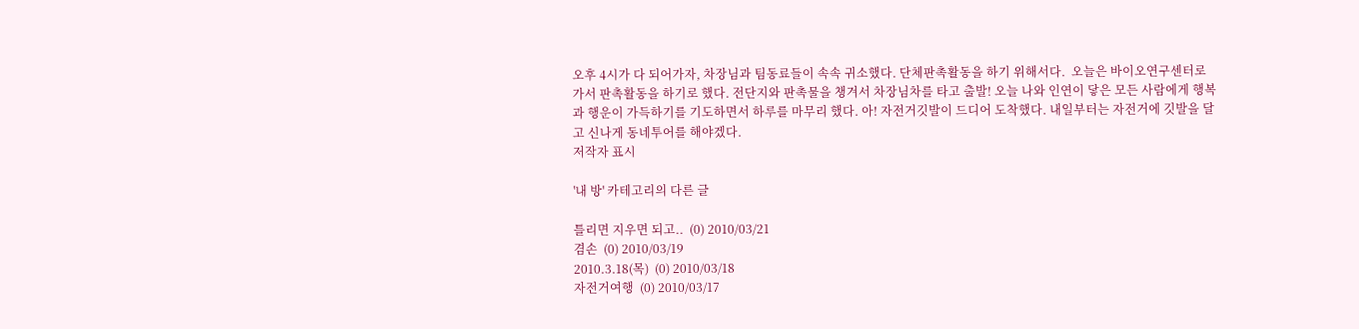오후 4시가 다 되어가자, 차장님과 팀동료들이 속속 귀소했다. 단체판촉활동을 하기 위해서다.  오늘은 바이오연구센터로 가서 판촉활동을 하기로 했다. 전단지와 판촉물을 챙겨서 차장님차를 타고 출발! 오늘 나와 인연이 닿은 모든 사람에게 행복과 행운이 가득하기를 기도하면서 하루를 마무리 했다. 아! 자전거깃발이 드디어 도착했다. 내일부터는 자전거에 깃발을 달고 신나게 동네투어를 해야겠다.
저작자 표시

'내 방' 카테고리의 다른 글

틀리면 지우면 되고..  (0) 2010/03/21
겸손  (0) 2010/03/19
2010.3.18(목)  (0) 2010/03/18
자전거여행  (0) 2010/03/17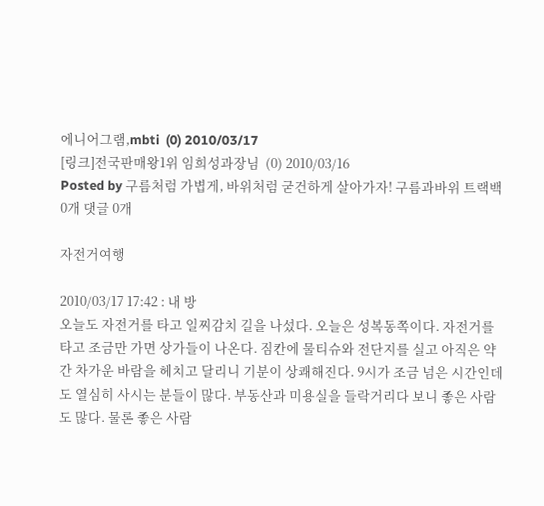에니어그램,mbti  (0) 2010/03/17
[링크]전국판매왕1위 임희성과장님  (0) 2010/03/16
Posted by 구름처럼 가볍게, 바위처럼 굳건하게 살아가자! 구름과바위 트랙백 0개 댓글 0개

자전거여행

2010/03/17 17:42 : 내 방
오늘도 자전거를 타고 일찌감치 길을 나섰다. 오늘은 성복동쪽이다. 자전거를 타고 조금만 가면 상가들이 나온다. 짐칸에 물티슈와 전단지를 실고 아직은 약간 차가운 바람을 헤치고 달리니 기분이 상쾌해진다. 9시가 조금 넘은 시간인데도 열심히 사시는 분들이 많다. 부동산과 미용실을 들락거리다 보니 좋은 사람도 많다. 물론 좋은 사람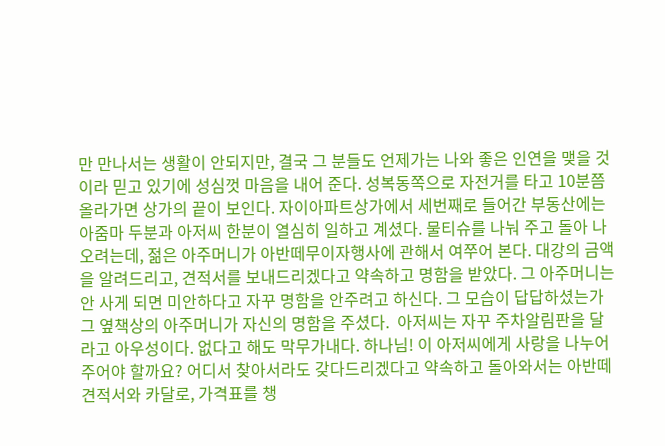만 만나서는 생활이 안되지만, 결국 그 분들도 언제가는 나와 좋은 인연을 맺을 것이라 믿고 있기에 성심껏 마음을 내어 준다. 성복동쪽으로 자전거를 타고 10분쯤 올라가면 상가의 끝이 보인다. 자이아파트상가에서 세번째로 들어간 부동산에는 아줌마 두분과 아저씨 한분이 열심히 일하고 계셨다. 물티슈를 나눠 주고 돌아 나오려는데, 젊은 아주머니가 아반떼무이자행사에 관해서 여쭈어 본다. 대강의 금액을 알려드리고, 견적서를 보내드리겠다고 약속하고 명함을 받았다. 그 아주머니는 안 사게 되면 미안하다고 자꾸 명함을 안주려고 하신다. 그 모습이 답답하셨는가 그 옆책상의 아주머니가 자신의 명함을 주셨다.  아저씨는 자꾸 주차알림판을 달라고 아우성이다. 없다고 해도 막무가내다. 하나님! 이 아저씨에게 사랑을 나누어 주어야 할까요? 어디서 찾아서라도 갖다드리겠다고 약속하고 돌아와서는 아반떼견적서와 카달로, 가격표를 챙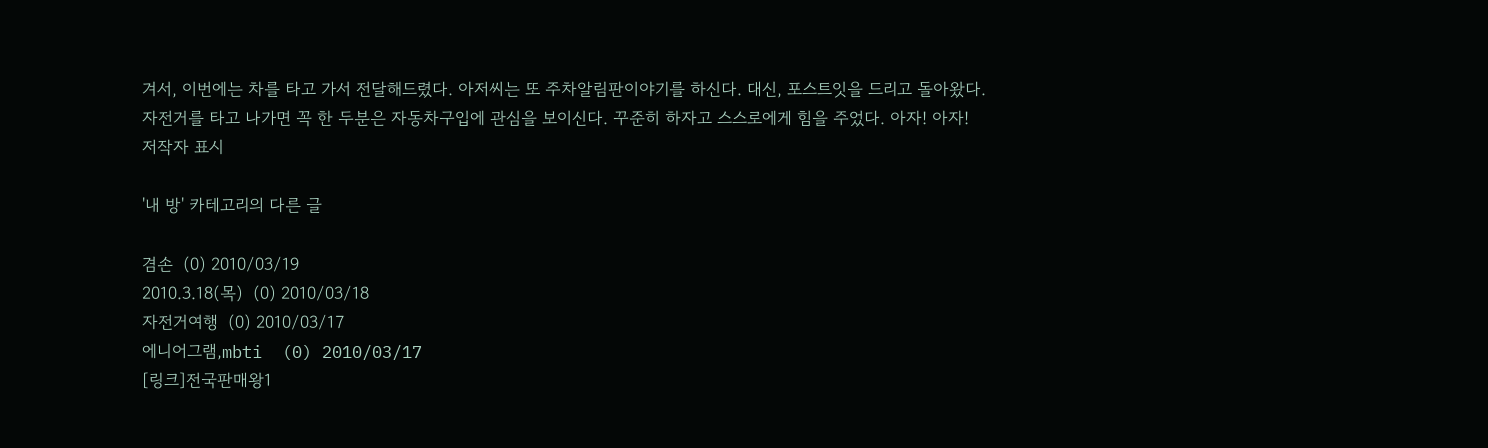겨서, 이번에는 차를 타고 가서 전달해드렸다. 아저씨는 또 주차알림판이야기를 하신다. 대신, 포스트잇을 드리고 돌아왔다.
자전거를 타고 나가면 꼭 한 두분은 자동차구입에 관심을 보이신다. 꾸준히 하자고 스스로에게 힘을 주었다. 아자! 아자!
저작자 표시

'내 방' 카테고리의 다른 글

겸손  (0) 2010/03/19
2010.3.18(목)  (0) 2010/03/18
자전거여행  (0) 2010/03/17
에니어그램,mbti  (0) 2010/03/17
[링크]전국판매왕1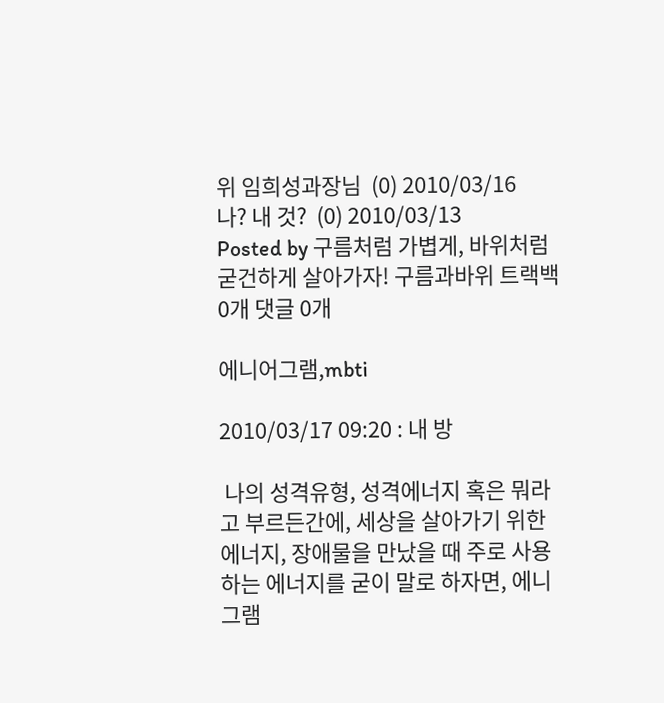위 임희성과장님  (0) 2010/03/16
나? 내 것?  (0) 2010/03/13
Posted by 구름처럼 가볍게, 바위처럼 굳건하게 살아가자! 구름과바위 트랙백 0개 댓글 0개

에니어그램,mbti

2010/03/17 09:20 : 내 방

 나의 성격유형, 성격에너지 혹은 뭐라고 부르든간에, 세상을 살아가기 위한 에너지, 장애물을 만났을 때 주로 사용하는 에너지를 굳이 말로 하자면, 에니그램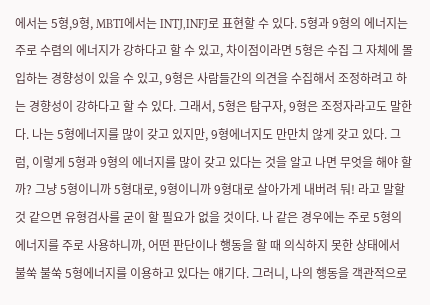에서는 5형,9형, MBTI에서는 INTJ,INFJ로 표현할 수 있다. 5형과 9형의 에너지는 주로 수렴의 에너지가 강하다고 할 수 있고, 차이점이라면 5형은 수집 그 자체에 몰입하는 경향성이 있을 수 있고, 9형은 사람들간의 의견을 수집해서 조정하려고 하는 경향성이 강하다고 할 수 있다. 그래서, 5형은 탐구자, 9형은 조정자라고도 말한다. 나는 5형에너지를 많이 갖고 있지만, 9형에너지도 만만치 않게 갖고 있다. 그럼, 이렇게 5형과 9형의 에너지를 많이 갖고 있다는 것을 알고 나면 무엇을 해야 할까? 그냥 5형이니까 5형대로, 9형이니까 9형대로 살아가게 내버려 둬! 라고 말할 것 같으면 유형검사를 굳이 할 필요가 없을 것이다. 나 같은 경우에는 주로 5형의 에너지를 주로 사용하니까, 어떤 판단이나 행동을 할 때 의식하지 못한 상태에서 불쑥 불쑥 5형에너지를 이용하고 있다는 얘기다. 그러니, 나의 행동을 객관적으로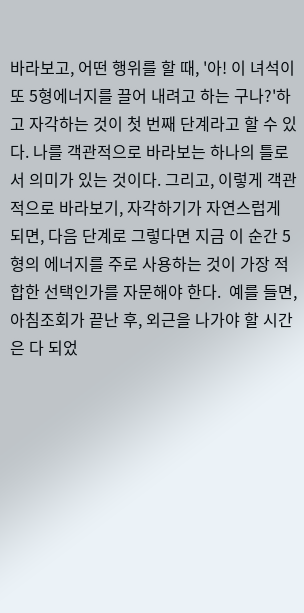바라보고, 어떤 행위를 할 때, '아! 이 녀석이 또 5형에너지를 끌어 내려고 하는 구나?'하고 자각하는 것이 첫 번째 단계라고 할 수 있다. 나를 객관적으로 바라보는 하나의 틀로서 의미가 있는 것이다. 그리고, 이렇게 객관적으로 바라보기, 자각하기가 자연스럽게 되면, 다음 단계로 그렇다면 지금 이 순간 5형의 에너지를 주로 사용하는 것이 가장 적합한 선택인가를 자문해야 한다.  예를 들면, 아침조회가 끝난 후, 외근을 나가야 할 시간은 다 되었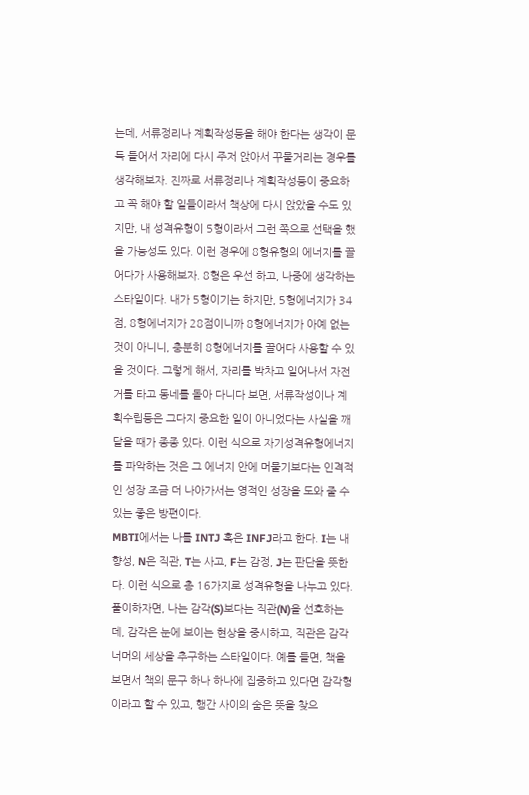는데, 서류정리나 계획작성등을 해야 한다는 생각이 문득 들어서 자리에 다시 주저 앉아서 꾸물거리는 경우를 생각해보자. 진짜로 서류정리나 계획작성등이 중요하고 꼭 해야 할 일들이라서 책상에 다시 앉았을 수도 있지만, 내 성격유형이 5형이라서 그런 쪽으로 선택을 했을 가능성도 있다. 이런 경우에 8형유형의 에너지를 끌어다가 사용해보자. 8형은 우선 하고, 나중에 생각하는 스타일이다. 내가 5형이기는 하지만, 5형에너지가 34점, 8형에너지가 28점이니까 8형에너지가 아예 없는 것이 아니니, 충분히 8형에너지를 끌어다 사용할 수 있을 것이다. 그렇게 해서, 자리를 박차고 일어나서 자전거를 타고 동네를 돌아 다니다 보면, 서류작성이나 계획수립등은 그다지 중요한 일이 아니었다는 사실을 깨달을 때가 종종 있다. 이런 식으로 자기성격유형에너지를 파악하는 것은 그 에너지 안에 머물기보다는 인격적인 성장 조금 더 나아가서는 영적인 성장을 도와 줄 수 있는 좋은 방편이다.
MBTI에서는 나를 INTJ 혹은 INFJ라고 한다. I는 내향성, N은 직관, T는 사고, F는 감정, J는 판단을 뜻한다. 이런 식으로 총 16가지로 성격유형을 나누고 있다. 풀이하자면, 나는 감각(S)보다는 직관(N)을 선호하는데, 감각은 눈에 보이는 현상을 중시하고, 직관은 감각 너머의 세상을 추구하는 스타일이다. 예를 들면, 책을 보면서 책의 문구 하나 하나에 집중하고 있다면 감각형이라고 할 수 있고, 행간 사이의 숨은 뜻을 찾으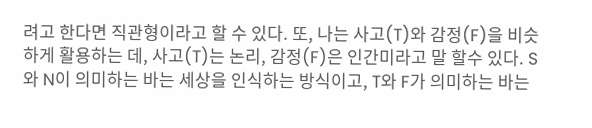려고 한다면 직관형이라고 할 수 있다. 또, 나는 사고(T)와 감정(F)을 비슷하게 활용하는 데, 사고(T)는 논리, 감정(F)은 인간미라고 말 할수 있다. S와 N이 의미하는 바는 세상을 인식하는 방식이고, T와 F가 의미하는 바는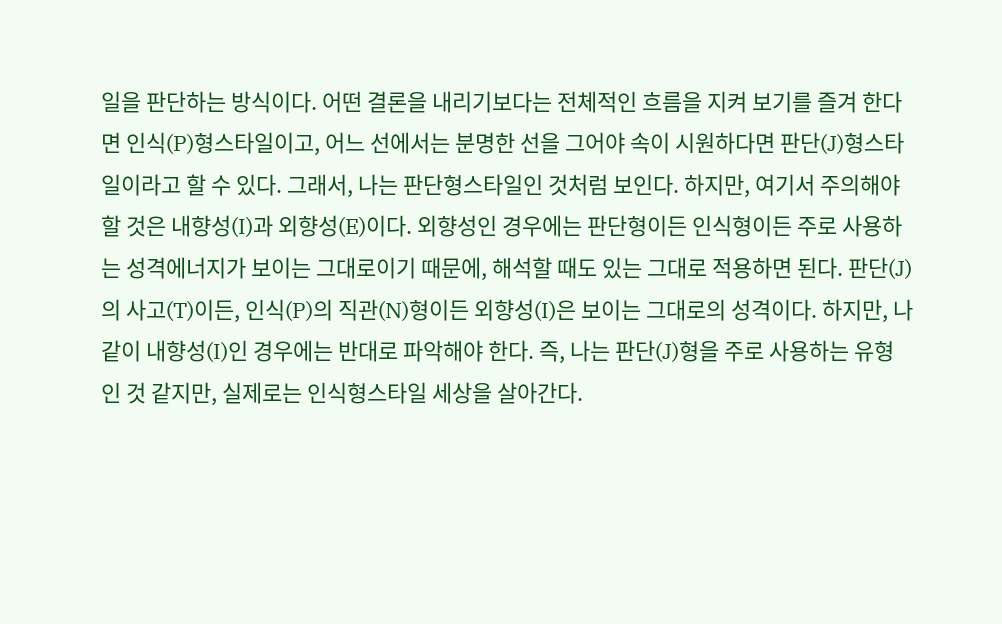일을 판단하는 방식이다. 어떤 결론을 내리기보다는 전체적인 흐름을 지켜 보기를 즐겨 한다면 인식(P)형스타일이고, 어느 선에서는 분명한 선을 그어야 속이 시원하다면 판단(J)형스타일이라고 할 수 있다. 그래서, 나는 판단형스타일인 것처럼 보인다. 하지만, 여기서 주의해야 할 것은 내향성(I)과 외향성(E)이다. 외향성인 경우에는 판단형이든 인식형이든 주로 사용하는 성격에너지가 보이는 그대로이기 때문에, 해석할 때도 있는 그대로 적용하면 된다. 판단(J)의 사고(T)이든, 인식(P)의 직관(N)형이든 외향성(I)은 보이는 그대로의 성격이다. 하지만, 나같이 내향성(I)인 경우에는 반대로 파악해야 한다. 즉, 나는 판단(J)형을 주로 사용하는 유형인 것 같지만, 실제로는 인식형스타일 세상을 살아간다.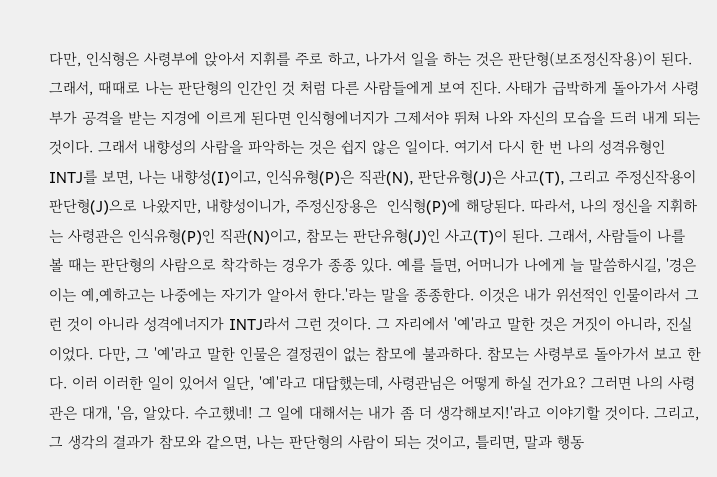다만, 인식형은 사령부에 앉아서 지휘를 주로 하고, 나가서 일을 하는 것은 판단형(보조정신작용)이 된다. 그래서, 때때로 나는 판단형의 인간인 것 처럼 다른 사람들에게 보여 진다. 사태가 급박하게 돌아가서 사령부가 공격을 받는 지경에 이르게 된다면 인식형에너지가 그제서야 뛰쳐 나와 자신의 모습을 드러 내게 되는 것이다. 그래서 내향성의 사람을 파악하는 것은 쉽지 않은 일이다. 여기서 다시 한 번 나의 성격유형인 INTJ를 보면, 나는 내향성(I)이고, 인식유형(P)은 직관(N), 판단유형(J)은 사고(T), 그리고 주정신작용이 판단형(J)으로 나왔지만, 내향성이니가, 주정신장용은  인식형(P)에 해당된다. 따라서, 나의 정신을 지휘하는 사령관은 인식유형(P)인 직관(N)이고, 참모는 판단유형(J)인 사고(T)이 된다. 그래서, 사람들이 나를 볼 때는 판단형의 사람으로 착각하는 경우가 종종 있다. 예를 들면, 어머니가 나에게 늘 말씀하시길, '경은이는 예,예하고는 나중에는 자기가 알아서 한다.'라는 말을 종종한다. 이것은 내가 위선적인 인물이라서 그런 것이 아니라 성격에너지가 INTJ라서 그런 것이다. 그 자리에서 '예'라고 말한 것은 거짓이 아니라, 진실이었다. 다만, 그 '예'라고 말한 인물은 결정권이 없는 참모에 불과하다. 참모는 사령부로 돌아가서 보고 한다. 이러 이러한 일이 있어서 일단, '예'라고 대답했는데, 사령관님은 어떻게 하실 건가요? 그러면 나의 사령관은 대개, '음, 알았다. 수고했네! 그 일에 대해서는 내가 좀 더 생각해보지!'라고 이야기할 것이다. 그리고, 그 생각의 결과가 참모와 같으면, 나는 판단형의 사람이 되는 것이고, 틀리면, 말과 행동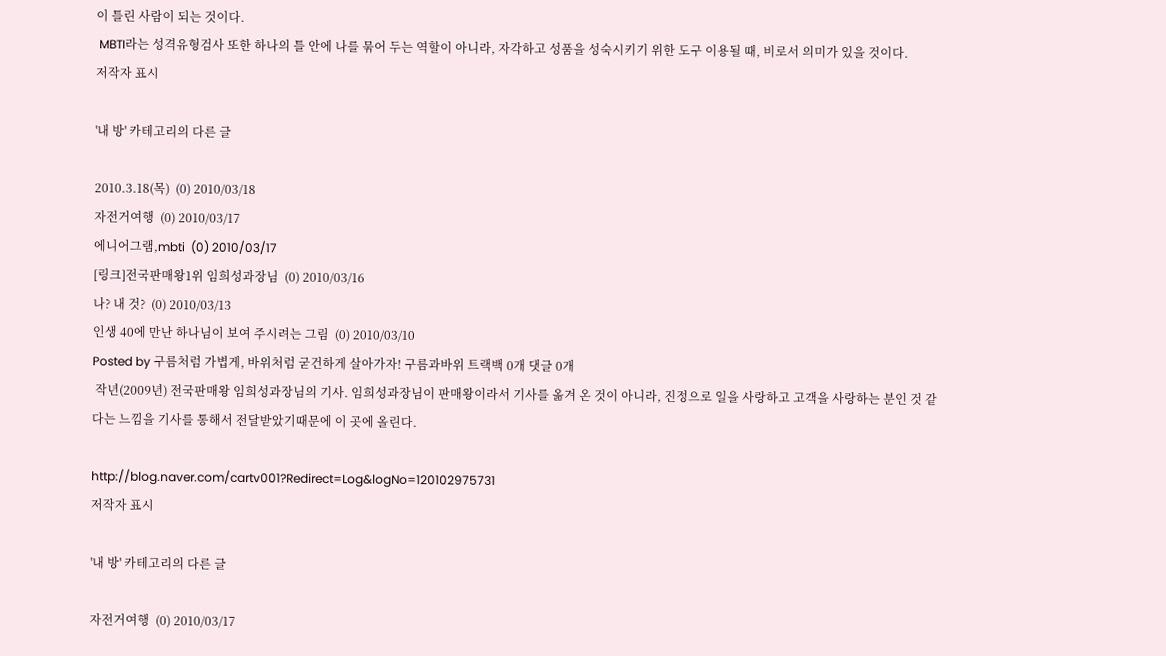이 틀린 사람이 되는 것이다.
 MBTI라는 성격유형검사 또한 하나의 틀 안에 나를 묶어 두는 역할이 아니라, 자각하고 성품을 성숙시키기 위한 도구 이용될 때, 비로서 의미가 있을 것이다.
저작자 표시

'내 방' 카테고리의 다른 글

2010.3.18(목)  (0) 2010/03/18
자전거여행  (0) 2010/03/17
에니어그램,mbti  (0) 2010/03/17
[링크]전국판매왕1위 임희성과장님  (0) 2010/03/16
나? 내 것?  (0) 2010/03/13
인생 40에 만난 하나님이 보여 주시려는 그림  (0) 2010/03/10
Posted by 구름처럼 가볍게, 바위처럼 굳건하게 살아가자! 구름과바위 트랙백 0개 댓글 0개
 작년(2009년) 전국판매왕 임희성과장님의 기사. 임희성과장님이 판매왕이라서 기사를 옮겨 온 것이 아니라, 진정으로 일을 사랑하고 고객을 사랑하는 분인 것 같다는 느낌을 기사를 통해서 전달받았기때문에 이 곳에 올린다.

http://blog.naver.com/cartv001?Redirect=Log&logNo=120102975731
저작자 표시

'내 방' 카테고리의 다른 글

자전거여행  (0) 2010/03/17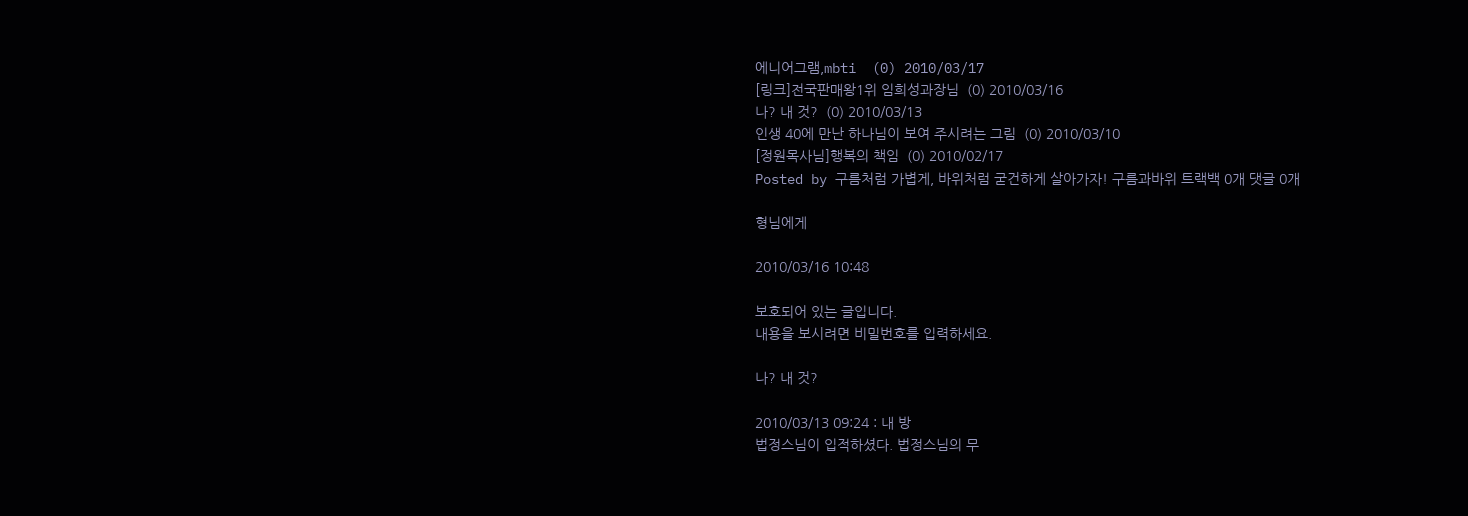에니어그램,mbti  (0) 2010/03/17
[링크]전국판매왕1위 임희성과장님  (0) 2010/03/16
나? 내 것?  (0) 2010/03/13
인생 40에 만난 하나님이 보여 주시려는 그림  (0) 2010/03/10
[정원목사님]행복의 책임  (0) 2010/02/17
Posted by 구름처럼 가볍게, 바위처럼 굳건하게 살아가자! 구름과바위 트랙백 0개 댓글 0개

형님에게

2010/03/16 10:48

보호되어 있는 글입니다.
내용을 보시려면 비밀번호를 입력하세요.

나? 내 것?

2010/03/13 09:24 : 내 방
법정스님이 입적하셨다. 법정스님의 무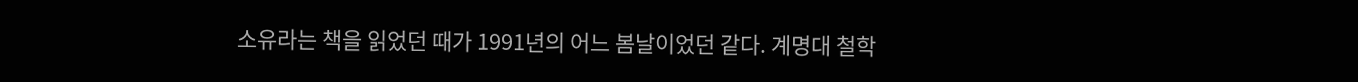소유라는 책을 읽었던 때가 1991년의 어느 봄날이었던 같다. 계명대 철학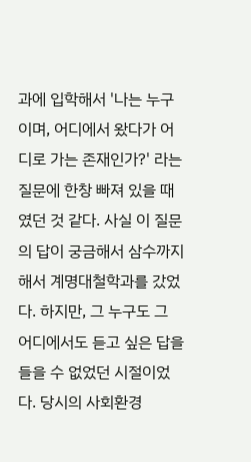과에 입학해서 '나는 누구이며, 어디에서 왔다가 어디로 가는 존재인가?' 라는 질문에 한창 빠져 있을 때였던 것 같다. 사실 이 질문의 답이 궁금해서 삼수까지 해서 계명대철학과를 갔었다. 하지만, 그 누구도 그 어디에서도 듣고 싶은 답을 들을 수 없었던 시절이었다. 당시의 사회환경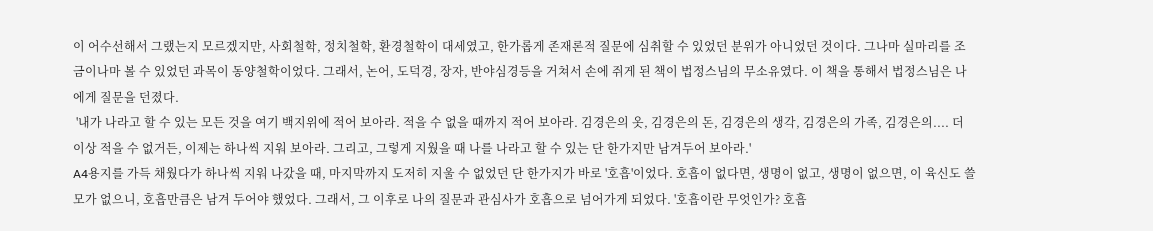이 어수선해서 그랬는지 모르겠지만, 사회철학, 정치철학, 환경철학이 대세였고, 한가롭게 존재론적 질문에 심취할 수 있었던 분위가 아니었던 것이다. 그나마 실마리를 조금이나마 볼 수 있었던 과목이 동양철학이었다. 그래서, 논어, 도덕경, 장자, 반야심경등을 거쳐서 손에 쥐게 된 책이 법정스님의 무소유였다. 이 책을 통해서 법정스님은 나에게 질문을 던졌다.
 '내가 나라고 할 수 있는 모든 것을 여기 백지위에 적어 보아라. 적을 수 없을 때까지 적어 보아라. 김경은의 옷, 김경은의 돈, 김경은의 생각, 김경은의 가족, 김경은의.... 더 이상 적을 수 없거든, 이제는 하나씩 지워 보아라. 그리고, 그렇게 지웠을 때 나를 나라고 할 수 있는 단 한가지만 남겨두어 보아라.'
A4용지를 가득 채웠다가 하나씩 지워 나갔을 때, 마지막까지 도저히 지울 수 없었던 단 한가지가 바로 '호흡'이었다. 호흡이 없다면, 생명이 없고, 생명이 없으면, 이 육신도 쓸모가 없으니, 호흡만큼은 남겨 두어야 했었다. 그래서, 그 이후로 나의 질문과 관심사가 호흡으로 넘어가게 되었다. '호흡이란 무엇인가? 호흡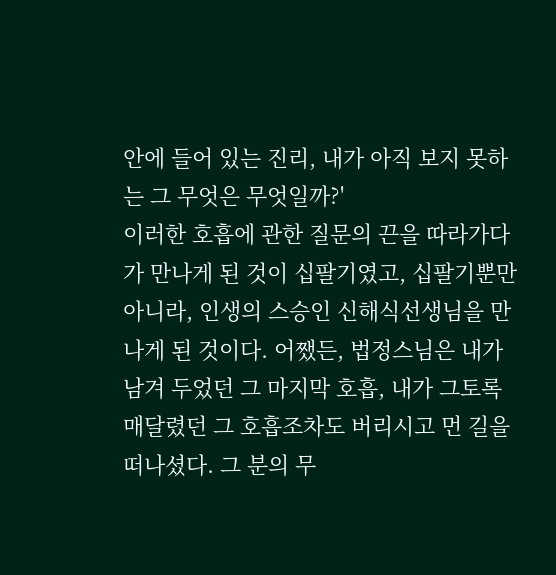안에 들어 있는 진리, 내가 아직 보지 못하는 그 무엇은 무엇일까?'
이러한 호흡에 관한 질문의 끈을 따라가다가 만나게 된 것이 십팔기였고, 십팔기뿐만 아니라, 인생의 스승인 신해식선생님을 만나게 된 것이다. 어쨌든, 법정스님은 내가 남겨 두었던 그 마지막 호흡, 내가 그토록 매달렸던 그 호흡조차도 버리시고 먼 길을 떠나셨다. 그 분의 무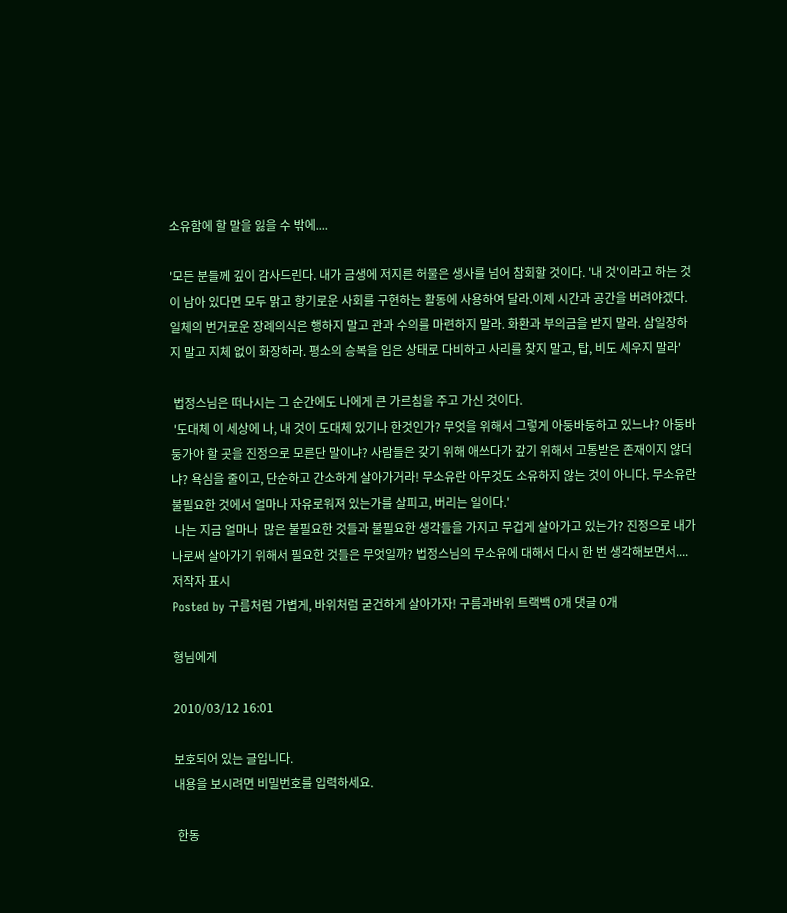소유함에 할 말을 잃을 수 밖에....

'모든 분들께 깊이 감사드린다. 내가 금생에 저지른 허물은 생사를 넘어 참회할 것이다. '내 것'이라고 하는 것이 남아 있다면 모두 맑고 향기로운 사회를 구현하는 활동에 사용하여 달라.이제 시간과 공간을 버려야겠다. 일체의 번거로운 장례의식은 행하지 말고 관과 수의를 마련하지 말라. 화환과 부의금을 받지 말라. 삼일장하지 말고 지체 없이 화장하라. 평소의 승복을 입은 상태로 다비하고 사리를 찾지 말고, 탑, 비도 세우지 말라'

 법정스님은 떠나시는 그 순간에도 나에게 큰 가르침을 주고 가신 것이다.
 '도대체 이 세상에 나, 내 것이 도대체 있기나 한것인가? 무엇을 위해서 그렇게 아둥바둥하고 있느냐? 아둥바둥가야 할 곳을 진정으로 모른단 말이냐? 사람들은 갖기 위해 애쓰다가 갚기 위해서 고통받은 존재이지 않더냐? 욕심을 줄이고, 단순하고 간소하게 살아가거라! 무소유란 아무것도 소유하지 않는 것이 아니다. 무소유란 불필요한 것에서 얼마나 자유로워져 있는가를 살피고, 버리는 일이다.'
 나는 지금 얼마나  많은 불필요한 것들과 불필요한 생각들을 가지고 무겁게 살아가고 있는가? 진정으로 내가 나로써 살아가기 위해서 필요한 것들은 무엇일까? 법정스님의 무소유에 대해서 다시 한 번 생각해보면서....
저작자 표시
Posted by 구름처럼 가볍게, 바위처럼 굳건하게 살아가자! 구름과바위 트랙백 0개 댓글 0개

형님에게

2010/03/12 16:01

보호되어 있는 글입니다.
내용을 보시려면 비밀번호를 입력하세요.

 한동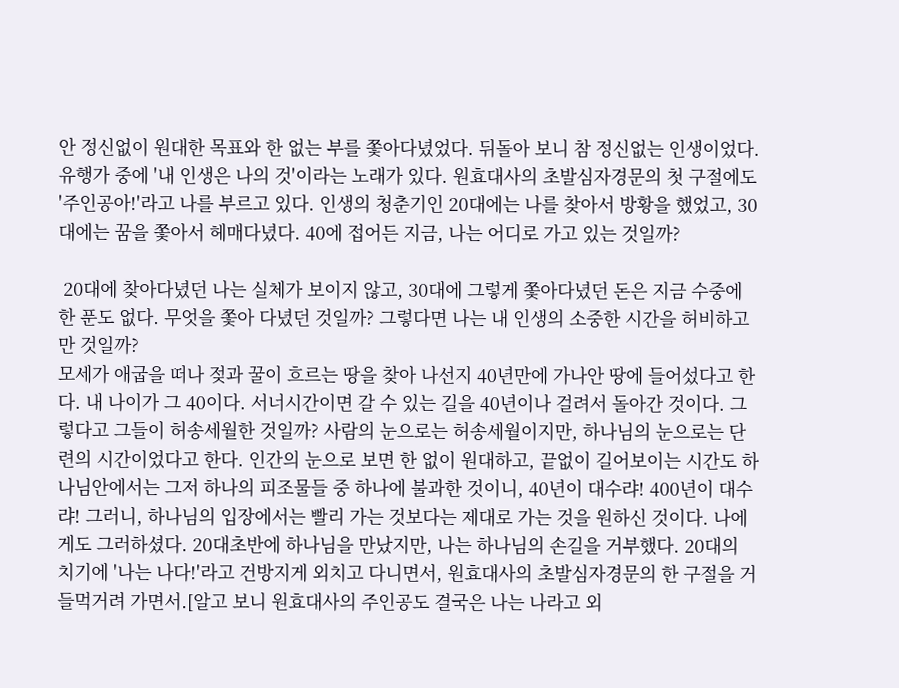안 정신없이 원대한 목표와 한 없는 부를 쫓아다녔었다. 뒤돌아 보니 참 정신없는 인생이었다. 유행가 중에 '내 인생은 나의 것'이라는 노래가 있다. 원효대사의 초발심자경문의 첫 구절에도 '주인공아!'라고 나를 부르고 있다. 인생의 청춘기인 20대에는 나를 찾아서 방황을 했었고, 30대에는 꿈을 쫓아서 헤매다녔다. 40에 접어든 지금, 나는 어디로 가고 있는 것일까?

 20대에 찾아다녔던 나는 실체가 보이지 않고, 30대에 그렇게 쫓아다녔던 돈은 지금 수중에 한 푼도 없다. 무엇을 쫓아 다녔던 것일까? 그렇다면 나는 내 인생의 소중한 시간을 허비하고 만 것일까?
모세가 애굽을 떠나 젖과 꿀이 흐르는 땅을 찾아 나선지 40년만에 가나안 땅에 들어섰다고 한다. 내 나이가 그 40이다. 서너시간이면 갈 수 있는 길을 40년이나 걸려서 돌아간 것이다. 그렇다고 그들이 허송세월한 것일까? 사람의 눈으로는 허송세월이지만, 하나님의 눈으로는 단련의 시간이었다고 한다. 인간의 눈으로 보면 한 없이 원대하고, 끝없이 길어보이는 시간도 하나님안에서는 그저 하나의 피조물들 중 하나에 불과한 것이니, 40년이 대수랴! 400년이 대수랴! 그러니, 하나님의 입장에서는 빨리 가는 것보다는 제대로 가는 것을 원하신 것이다. 나에게도 그러하셨다. 20대초반에 하나님을 만났지만, 나는 하나님의 손길을 거부했다. 20대의 치기에 '나는 나다!'라고 건방지게 외치고 다니면서, 원효대사의 초발심자경문의 한 구절을 거들먹거려 가면서.[알고 보니 원효대사의 주인공도 결국은 나는 나라고 외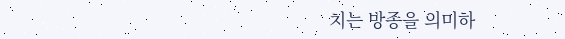치는 방종을 의미하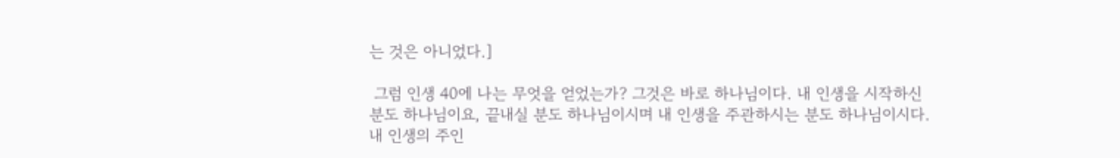는 것은 아니었다.]

 그럼 인생 40에 나는 무엇을 얻었는가? 그것은 바로 하나님이다. 내 인생을 시작하신 분도 하나님이요, 끝내실 분도 하나님이시며 내 인생을 주관하시는 분도 하나님이시다. 내 인생의 주인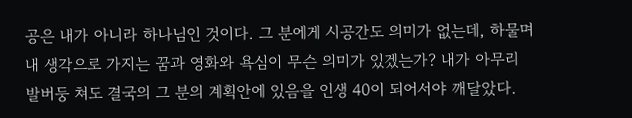공은 내가 아니라 하나님인 것이다. 그 분에게 시공간도 의미가 없는데, 하물며 내 생각으로 가지는 꿈과 영화와 욕심이 무슨 의미가 있겠는가? 내가 아무리 발버둥 쳐도 결국의 그 분의 계획안에 있음을 인생 40이 되어서야 깨달았다.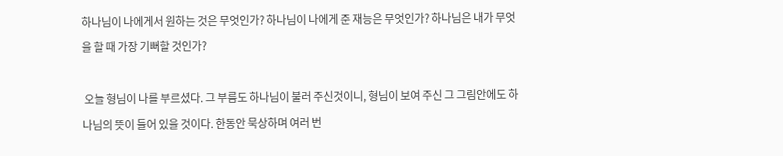하나님이 나에게서 원하는 것은 무엇인가? 하나님이 나에게 준 재능은 무엇인가? 하나님은 내가 무엇을 할 때 가장 기뻐할 것인가?

 오늘 형님이 나를 부르셨다. 그 부름도 하나님이 불러 주신것이니, 형님이 보여 주신 그 그림안에도 하나님의 뜻이 들어 있을 것이다. 한동안 묵상하며 여러 번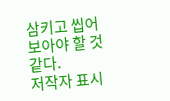삼키고 씹어 보아야 할 것 같다.
저작자 표시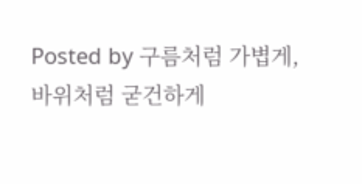Posted by 구름처럼 가볍게, 바위처럼 굳건하게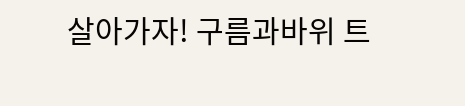살아가자! 구름과바위 트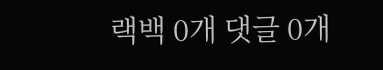랙백 0개 댓글 0개